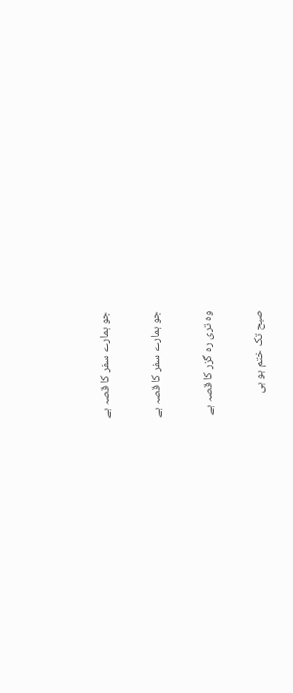جو ہمارے سفر کا قصہ ہے

جو ہمارے سفر کا قصہ ہے

وہ تری رہ گزر کا قصہ ہے

صبح تک ختم ہو ہی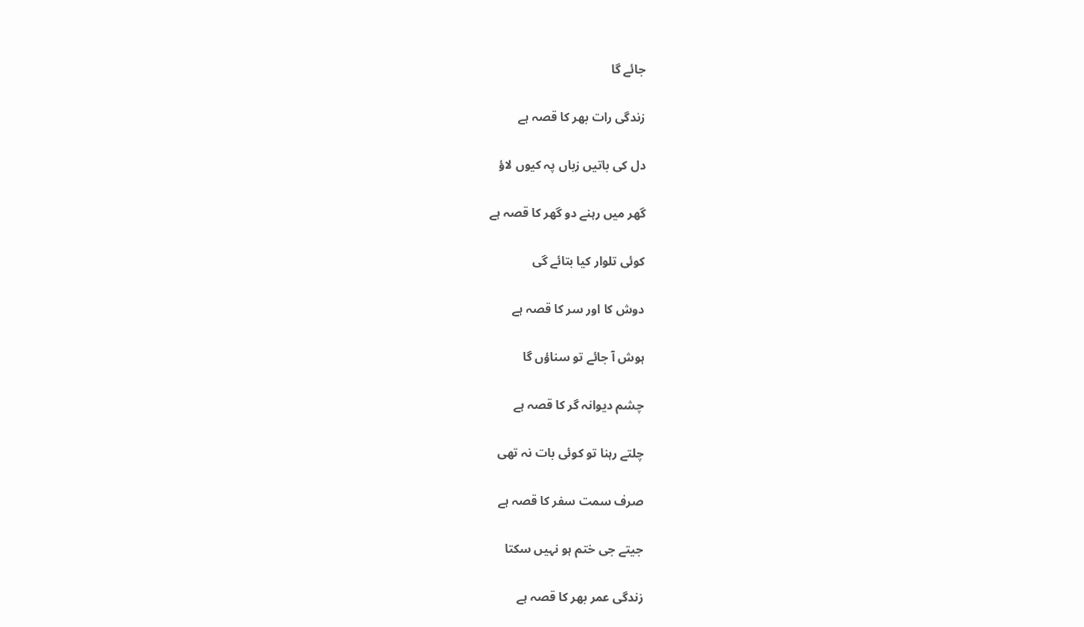جائے گا

زندگی رات بھر کا قصہ ہے

دل کی باتیں زباں پہ کیوں لاؤ

گھر میں رہنے دو گھر کا قصہ ہے

کوئی تلوار کیا بتائے گی

دوش کا اور سر کا قصہ ہے

ہوش آ جائے تو سناؤں گا

چشم دیوانہ گر کا قصہ ہے

چلتے رہنا تو کوئی بات نہ تھی

صرف سمت سفر کا قصہ ہے

جیتے جی ختم ہو نہیں سکتا

زندگی عمر بھر کا قصہ ہے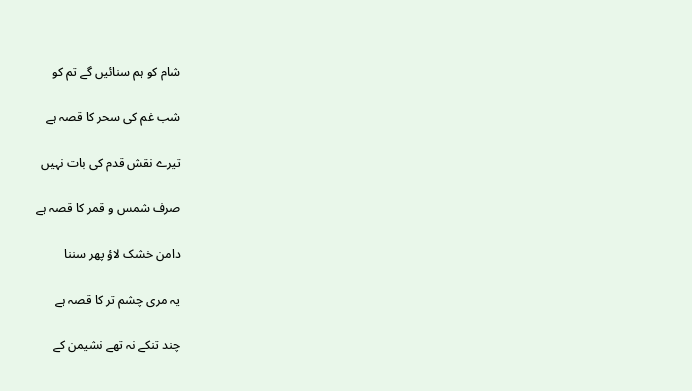شام کو ہم سنائیں گے تم کو

شب غم کی سحر کا قصہ ہے

تیرے نقش قدم کی بات نہیں

صرف شمس و قمر کا قصہ ہے

دامن خشک لاؤ پھر سننا

یہ مری چشم تر کا قصہ ہے

چند تنکے نہ تھے نشیمن کے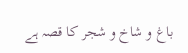باغ و شاخ و شجر کا قصہ ہے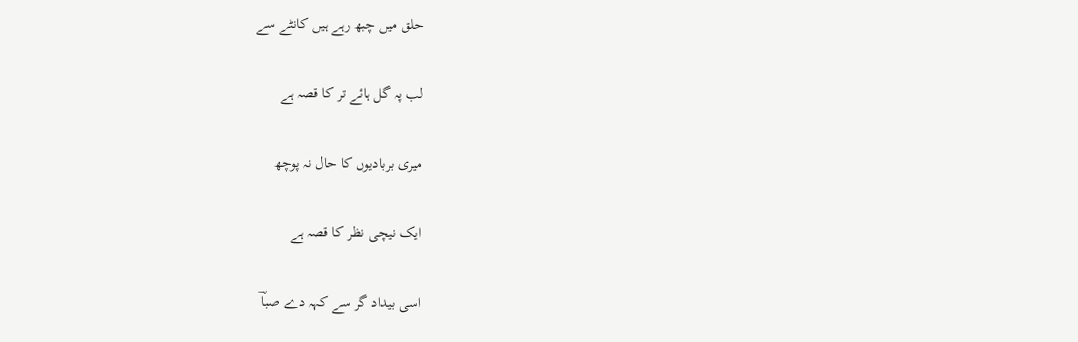حلق میں چبھ رہے ہیں کانٹے سے

لب پہ گل ہائے تر کا قصہ ہے

میری بربادیوں کا حال نہ پوچھ

ایک نیچی نظر کا قصہ ہے

اسی بیداد گر سے کہہ دے صباؔ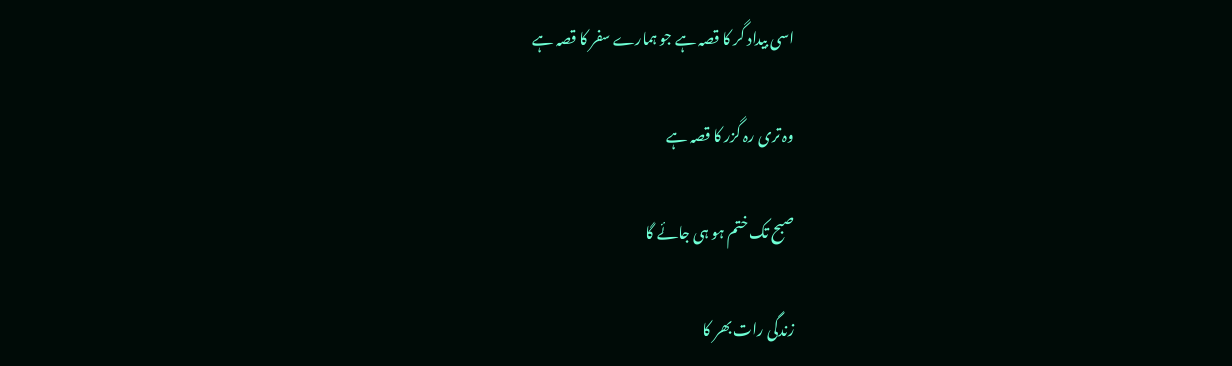اسی بیداد گر کا قصہ ہے جو ہمارے سفر کا قصہ ہے

وہ تری رہ گزر کا قصہ ہے

صبح تک ختم ہو ہی جائے گا

زندگی رات بھر کا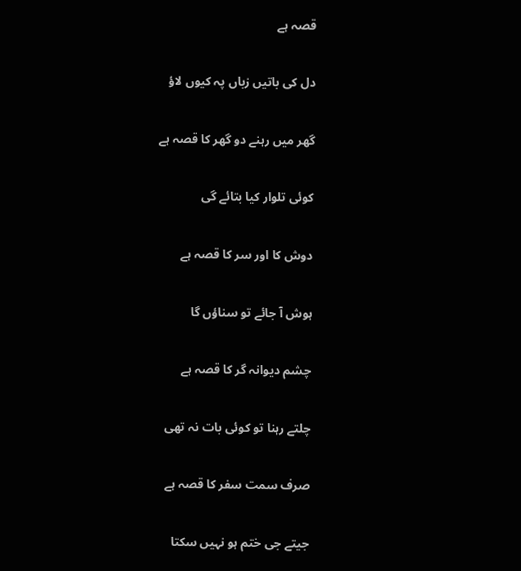قصہ ہے

دل کی باتیں زباں پہ کیوں لاؤ

گھر میں رہنے دو گھر کا قصہ ہے

کوئی تلوار کیا بتائے گی

دوش کا اور سر کا قصہ ہے

ہوش آ جائے تو سناؤں گا

چشم دیوانہ گر کا قصہ ہے

چلتے رہنا تو کوئی بات نہ تھی

صرف سمت سفر کا قصہ ہے

جیتے جی ختم ہو نہیں سکتا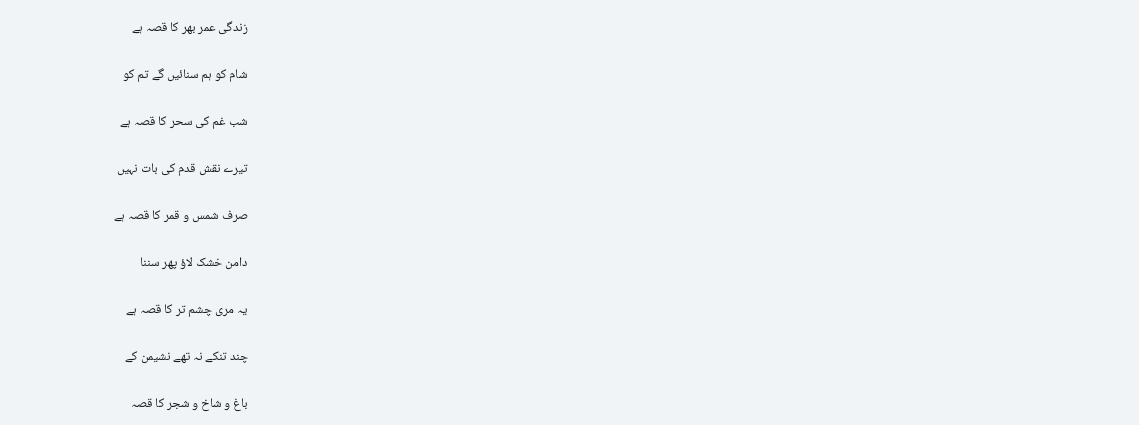زندگی عمر بھر کا قصہ ہے

شام کو ہم سنائیں گے تم کو

شب غم کی سحر کا قصہ ہے

تیرے نقش قدم کی بات نہیں

صرف شمس و قمر کا قصہ ہے

دامن خشک لاؤ پھر سننا

یہ مری چشم تر کا قصہ ہے

چند تنکے نہ تھے نشیمن کے

باغ و شاخ و شجر کا قصہ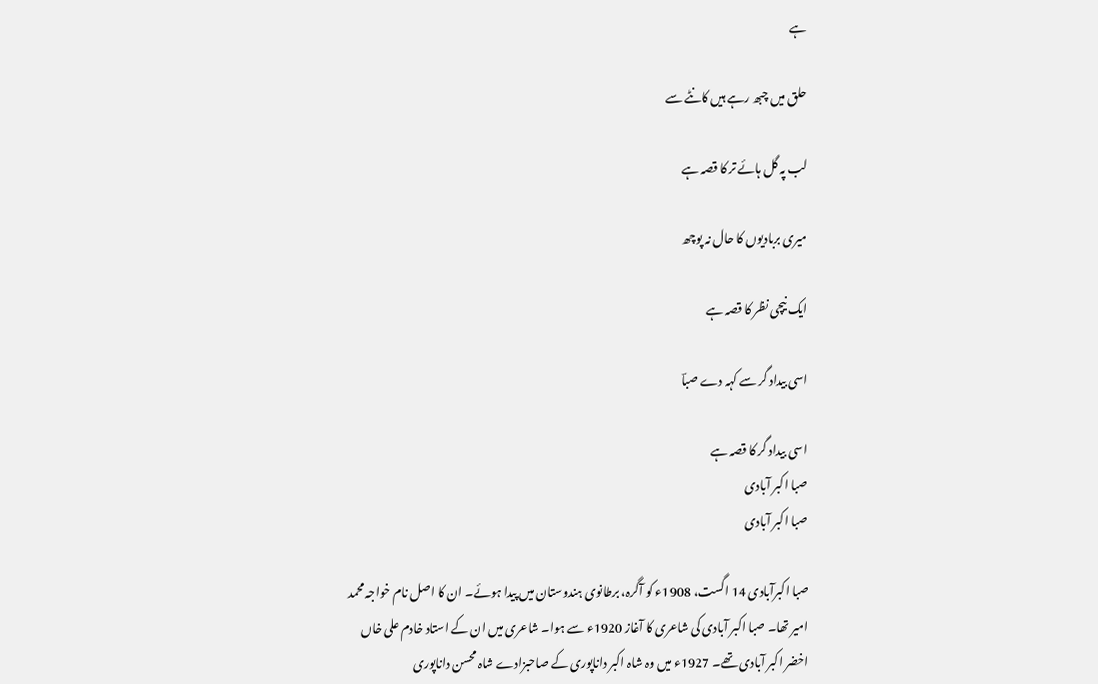ہے

حلق میں چبھ رہے ہیں کانٹے سے

لب پہ گل ہائے تر کا قصہ ہے

میری بربادیوں کا حال نہ پوچھ

ایک نیچی نظر کا قصہ ہے

اسی بیداد گر سے کہہ دے صباؔ

اسی بیداد گر کا قصہ ہے
صبا اکبر آبادی
صبا اکبر آبادی

صبا اکبرآبادی 14 اگست، 1908ء کو آگرہ، برطانوی ہندوستان میں پیدا ہوئے۔ ان کا اصل نام خواجہ محمد امیر تھا۔ صبا اکبر آبادی کی شاعری کا آغاز 1920ء سے ہوا۔ شاعری میں ان کے استاد خادم علی خاں اخضر اکبر آبادی تھے۔ 1927ء میں وہ شاہ اکبر داناپوری کے صاحبزادے شاہ محسن داناپوری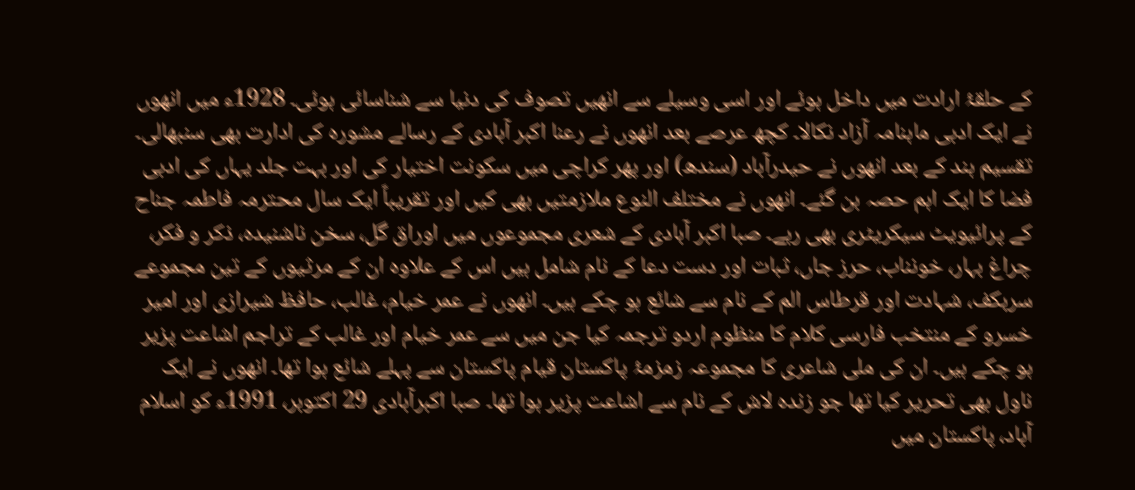کے حلقۂ ارادت میں داخل ہوئے اور اسی وسیلے سے انھیں تصوف کی دنیا سے شناسائی ہوئی۔ 1928ء میں انھوں نے ایک ادبی ماہنامہ آزاد نکالا۔ کچھ عرصے بعد انھوں نے رعنا اکبر آبادی کے رسالے مشورہ کی ادارت بھی سنبھالی۔ تقسیم ہند کے بعد انھوں نے حیدرآباد (سندھ) اور پھر کراچی میں سکونت اختیار کی اور بہت جلد یہاں کی ادبی فضا کا ایک اہم حصہ بن گئے۔ انھوں نے مختلف النوع ملازمتیں بھی کیں اور تقریباً ایک سال محترمہ فاطمہ جناح کے پرائیویٹ سیکریٹری بھی رہے۔ صبا اکبر آبادی کے شعری مجموعوں میں اوراق گل، سخن ناشنیدہ، ذکر و فکر، چراغ بہار، خونناب، حرز جاں، ثبات اور دست دعا کے نام شامل ہیں اس کے علاوہ ان کے مرثیوں کے تین مجموعے سربکف، شہادت اور قرطاس الم کے نام سے شائع ہو چکے ہیں۔ انھوں نے عمر خیام، غالب، حافظ شیرازی اور امیر خسرو کے منتخب فارسی کلام کا منظوم اردو ترجمہ کیا جن میں سے عمر خیام اور غالب کے تراجم اشاعت پزیر ہو چکے ہیں۔ ان کی ملی شاعری کا مجموعہ زمزمۂ پاکستان قیام پاکستان سے پہلے شائع ہوا تھا۔ انھوں نے ایک ناول بھی تحریر کیا تھا جو زندہ لاش کے نام سے اشاعت پزیر ہوا تھا۔ صبا اکبرآبادی 29 اکتوبر، 1991ء کو اسلام آباد، پاکستان میں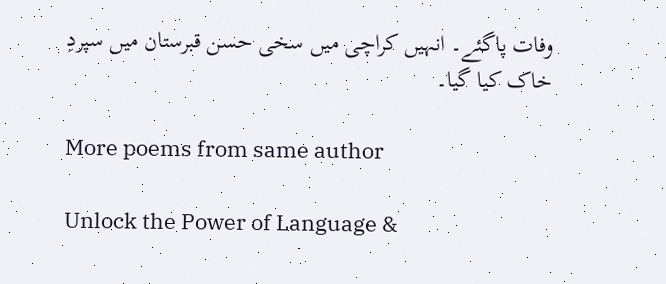وفات پاگئے۔ انہیں کراچی میں سخی حسن قبرستان میں سپردِ خاک کیا گیا۔

More poems from same author

Unlock the Power of Language &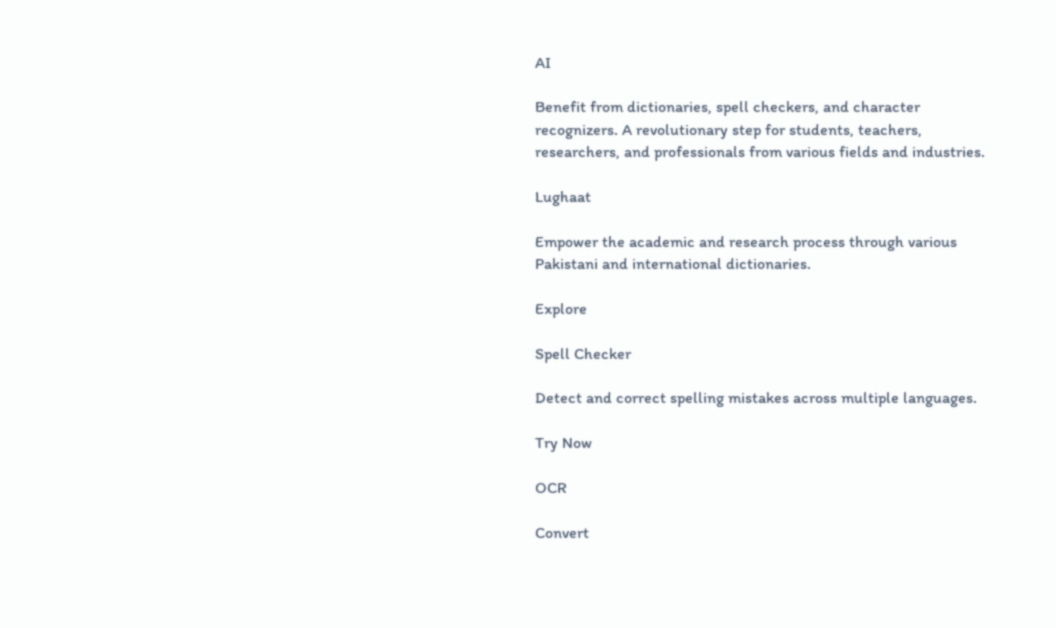AI

Benefit from dictionaries, spell checkers, and character recognizers. A revolutionary step for students, teachers, researchers, and professionals from various fields and industries.

Lughaat

Empower the academic and research process through various Pakistani and international dictionaries.

Explore

Spell Checker

Detect and correct spelling mistakes across multiple languages.

Try Now

OCR

Convert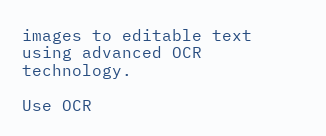images to editable text using advanced OCR technology.

Use OCR